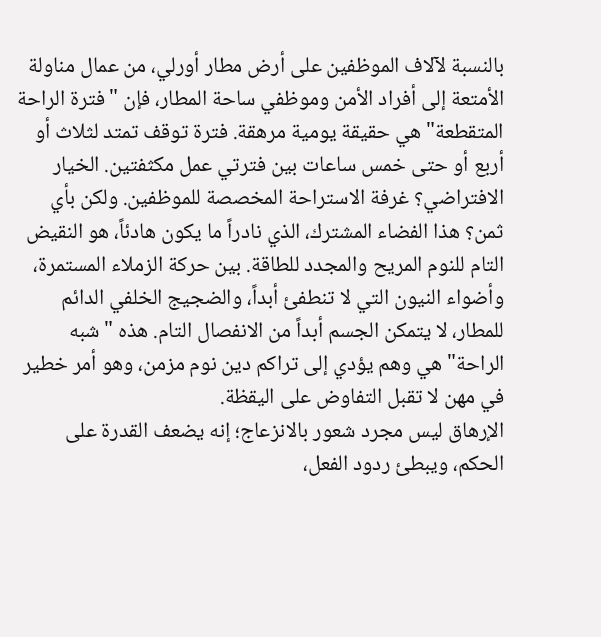بالنسبة لآلاف الموظفين على أرض مطار أورلي، من عمال مناولة الأمتعة إلى أفراد الأمن وموظفي ساحة المطار، فإن "فترة الراحة المتقطعة" هي حقيقة يومية مرهقة. فترة توقف تمتد لثلاث أو أربع أو حتى خمس ساعات بين فترتي عمل مكثفتين. الخيار الافتراضي؟ غرفة الاستراحة المخصصة للموظفين. ولكن بأي ثمن؟ هذا الفضاء المشترك، الذي نادراً ما يكون هادئاً، هو النقيض التام للنوم المريح والمجدد للطاقة. بين حركة الزملاء المستمرة، وأضواء النيون التي لا تنطفئ أبداً، والضجيج الخلفي الدائم للمطار، لا يتمكن الجسم أبداً من الانفصال التام. هذه "شبه الراحة" هي وهم يؤدي إلى تراكم دين نوم مزمن، وهو أمر خطير في مهن لا تقبل التفاوض على اليقظة.
الإرهاق ليس مجرد شعور بالانزعاج؛ إنه يضعف القدرة على الحكم، ويبطئ ردود الفعل،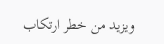ويزيد من خطر ارتكاب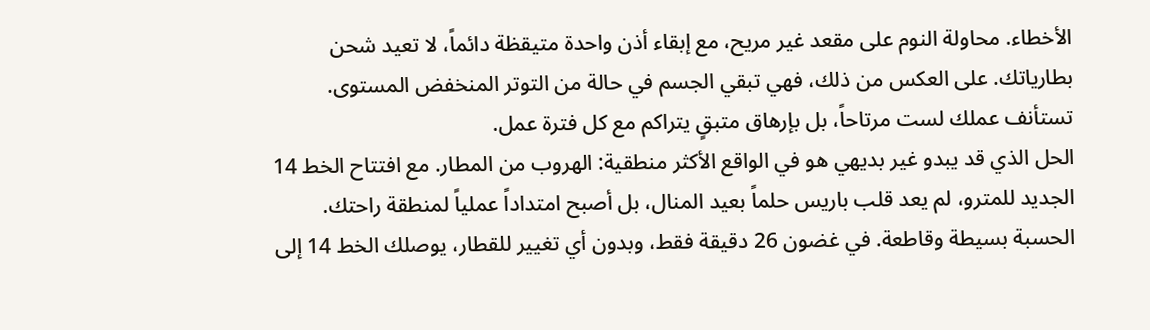الأخطاء. محاولة النوم على مقعد غير مريح، مع إبقاء أذن واحدة متيقظة دائماً، لا تعيد شحن بطارياتك. على العكس من ذلك، فهي تبقي الجسم في حالة من التوتر المنخفض المستوى. تستأنف عملك لست مرتاحاً، بل بإرهاق متبقٍ يتراكم مع كل فترة عمل.
الحل الذي قد يبدو غير بديهي هو في الواقع الأكثر منطقية: الهروب من المطار. مع افتتاح الخط 14 الجديد للمترو، لم يعد قلب باريس حلماً بعيد المنال، بل أصبح امتداداً عملياً لمنطقة راحتك. الحسبة بسيطة وقاطعة. في غضون 26 دقيقة فقط، وبدون أي تغيير للقطار، يوصلك الخط 14 إلى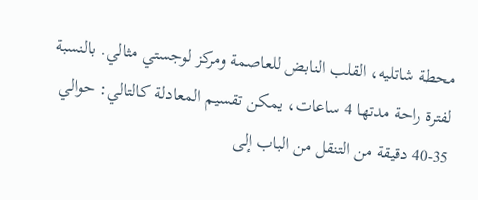محطة شاتليه، القلب النابض للعاصمة ومركز لوجستي مثالي. بالنسبة لفترة راحة مدتها 4 ساعات، يمكن تقسيم المعادلة كالتالي: حوالي 35-40 دقيقة من التنقل من الباب إلى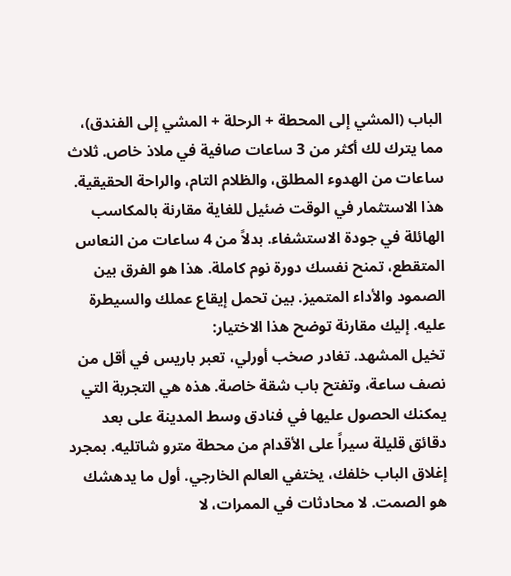الباب (المشي إلى المحطة + الرحلة + المشي إلى الفندق)، مما يترك لك أكثر من 3 ساعات صافية في ملاذ خاص. ثلاث ساعات من الهدوء المطلق، والظلام التام، والراحة الحقيقية.
هذا الاستثمار في الوقت ضئيل للغاية مقارنة بالمكاسب الهائلة في جودة الاستشفاء. بدلاً من 4 ساعات من النعاس المتقطع، تمنح نفسك دورة نوم كاملة. هذا هو الفرق بين الصمود والأداء المتميز. بين تحمل إيقاع عملك والسيطرة عليه. إليك مقارنة توضح هذا الاختيار:
تخيل المشهد. تغادر صخب أورلي، تعبر باريس في أقل من نصف ساعة، وتفتح باب شقة خاصة. هذه هي التجربة التي يمكنك الحصول عليها في فنادق وسط المدينة على بعد دقائق قليلة سيراً على الأقدام من محطة مترو شاتليه. بمجرد إغلاق الباب خلفك، يختفي العالم الخارجي. أول ما يدهشك هو الصمت. لا محادثات في الممرات، لا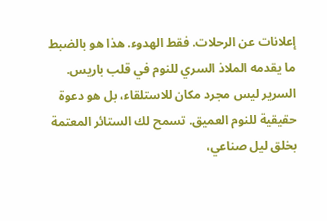إعلانات عن الرحلات. فقط الهدوء. هذا هو بالضبط ما يقدمه الملاذ السري للنوم في قلب باريس.
السرير ليس مجرد مكان للاستلقاء، بل هو دعوة حقيقية للنوم العميق. تسمح لك الستائر المعتمة بخلق ليل صناعي،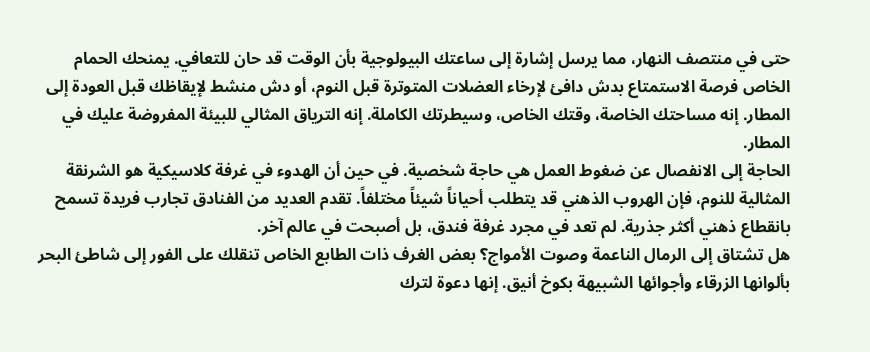حتى في منتصف النهار، مما يرسل إشارة إلى ساعتك البيولوجية بأن الوقت قد حان للتعافي. يمنحك الحمام الخاص فرصة الاستمتاع بدش دافئ لإرخاء العضلات المتوترة قبل النوم، أو دش منشط لإيقاظك قبل العودة إلى المطار. إنه مساحتك الخاصة، وقتك الخاص، وسيطرتك الكاملة. إنه الترياق المثالي للبيئة المفروضة عليك في المطار.
الحاجة إلى الانفصال عن ضغوط العمل هي حاجة شخصية. في حين أن الهدوء في غرفة كلاسيكية هو الشرنقة المثالية للنوم، فإن الهروب الذهني قد يتطلب أحياناً شيئاً مختلفاً. تقدم العديد من الفنادق تجارب فريدة تسمح بانقطاع ذهني أكثر جذرية. لم تعد في مجرد غرفة فندق، بل أصبحت في عالم آخر.
هل تشتاق إلى الرمال الناعمة وصوت الأمواج؟ بعض الغرف ذات الطابع الخاص تنقلك على الفور إلى شاطئ البحر بألوانها الزرقاء وأجوائها الشبيهة بكوخ أنيق. إنها دعوة لترك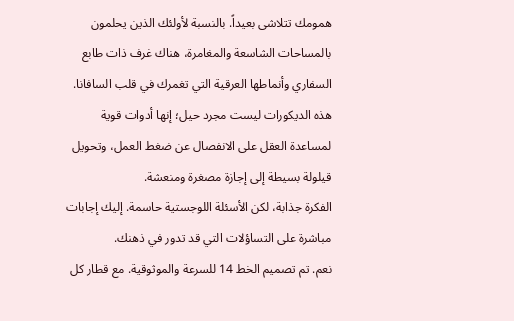همومك تتلاشى بعيداً. بالنسبة لأولئك الذين يحلمون بالمساحات الشاسعة والمغامرة، هناك غرف ذات طابع السفاري وأنماطها العرقية التي تغمرك في قلب السافانا. هذه الديكورات ليست مجرد حيل؛ إنها أدوات قوية لمساعدة العقل على الانفصال عن ضغط العمل، وتحويل قيلولة بسيطة إلى إجازة مصغرة ومنعشة.
الفكرة جذابة، لكن الأسئلة اللوجستية حاسمة. إليك إجابات مباشرة على التساؤلات التي قد تدور في ذهنك.
نعم. تم تصميم الخط 14 للسرعة والموثوقية. مع قطار كل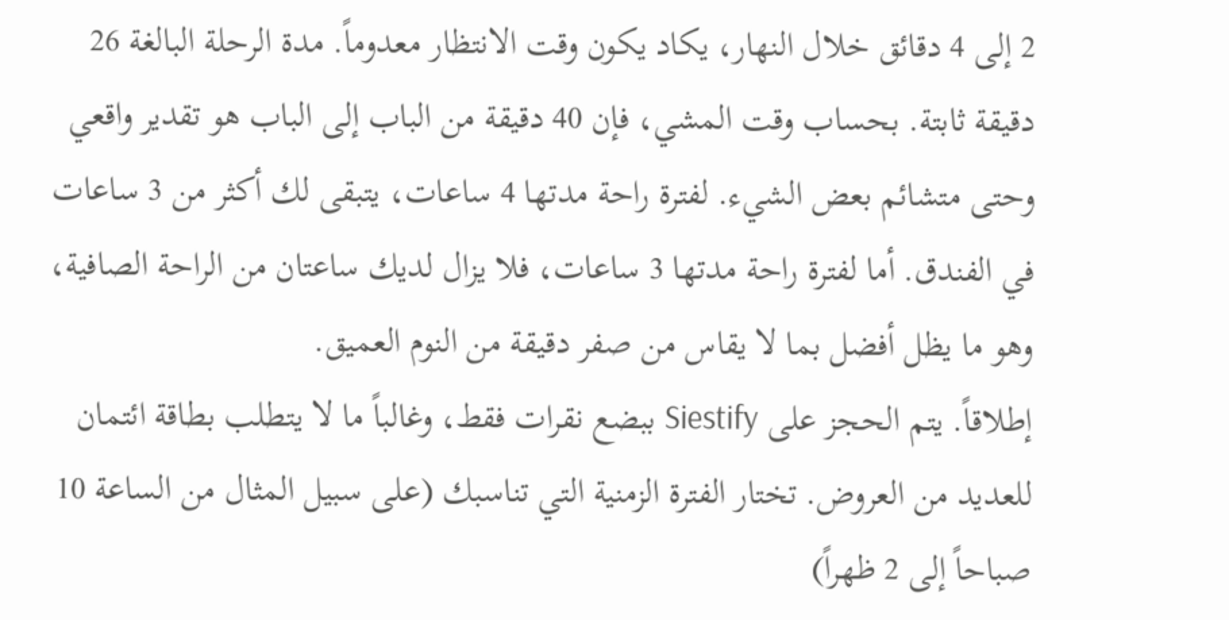2 إلى 4 دقائق خلال النهار، يكاد يكون وقت الانتظار معدوماً. مدة الرحلة البالغة 26 دقيقة ثابتة. بحساب وقت المشي، فإن 40 دقيقة من الباب إلى الباب هو تقدير واقعي وحتى متشائم بعض الشيء. لفترة راحة مدتها 4 ساعات، يتبقى لك أكثر من 3 ساعات في الفندق. أما لفترة راحة مدتها 3 ساعات، فلا يزال لديك ساعتان من الراحة الصافية، وهو ما يظل أفضل بما لا يقاس من صفر دقيقة من النوم العميق.
إطلاقاً. يتم الحجز على Siestify ببضع نقرات فقط، وغالباً ما لا يتطلب بطاقة ائتمان للعديد من العروض. تختار الفترة الزمنية التي تناسبك (على سبيل المثال من الساعة 10 صباحاً إلى 2 ظهراً)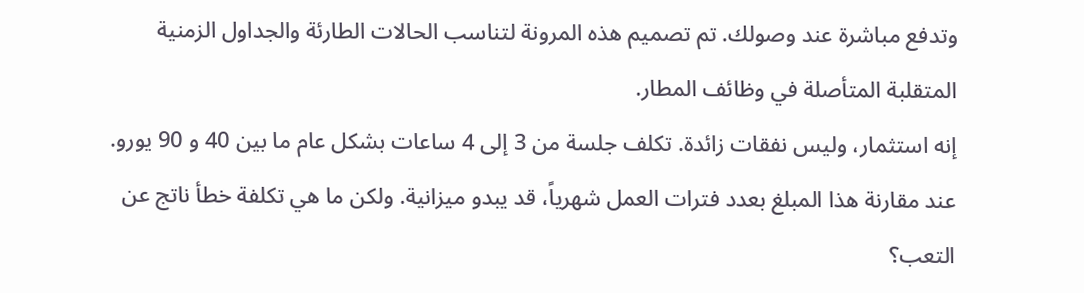وتدفع مباشرة عند وصولك. تم تصميم هذه المرونة لتناسب الحالات الطارئة والجداول الزمنية المتقلبة المتأصلة في وظائف المطار.
إنه استثمار، وليس نفقات زائدة. تكلف جلسة من 3 إلى 4 ساعات بشكل عام ما بين 40 و 90 يورو. عند مقارنة هذا المبلغ بعدد فترات العمل شهرياً، قد يبدو ميزانية. ولكن ما هي تكلفة خطأ ناتج عن التعب؟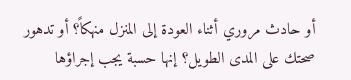أو حادث مروري أثناء العودة إلى المنزل منهكاً؟ أو تدهور صحتك على المدى الطويل؟ إنها حسبة يجب إجراؤها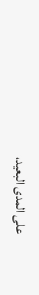على المدى البعيد،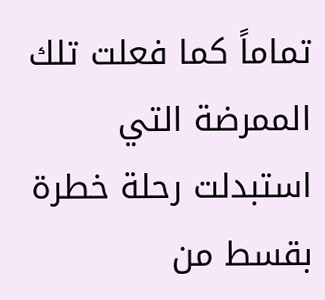تماماً كما فعلت تلك الممرضة التي استبدلت رحلة خطرة بقسط من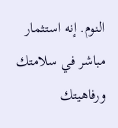النوم. إنه استثمار مباشر في سلامتك ورفاهيتك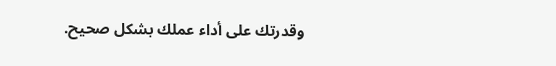وقدرتك على أداء عملك بشكل صحيح.